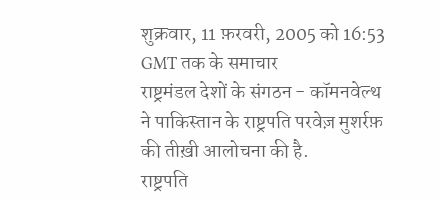शुक्रवार, 11 फ़रवरी, 2005 को 16:53 GMT तक के समाचार
राष्ट्रमंडल देशों के संगठन - कॉमनवेल्थ ने पाकिस्तान के राष्ट्रपति परवेज़ मुशर्रफ़ की तीख़ी आलोचना की है.
राष्ट्रपति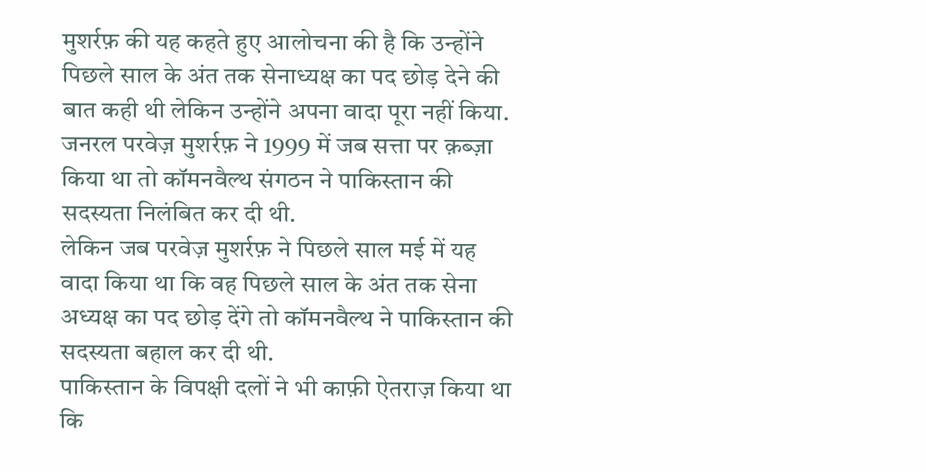मुशर्रफ़ की यह कहते हुए आलोचना की है कि उन्होंने पिछले साल के अंत तक सेनाध्यक्ष का पद छोड़ देने की बात कही थी लेकिन उन्होंने अपना वादा पूरा नहीं किया.
जनरल परवेज़ मुशर्रफ़ ने 1999 में जब सत्ता पर क़ब्ज़ा किया था तो कॉमनवैल्थ संगठन ने पाकिस्तान की सदस्यता निलंबित कर दी थी.
लेकिन जब परवेज़ मुशर्रफ़ ने पिछले साल मई में यह वादा किया था कि वह पिछले साल के अंत तक सेना अध्यक्ष का पद छोड़ देंगे तो कॉमनवैल्थ ने पाकिस्तान की सदस्यता बहाल कर दी थी.
पाकिस्तान के विपक्षी दलों ने भी काफ़ी ऐतराज़ किया था कि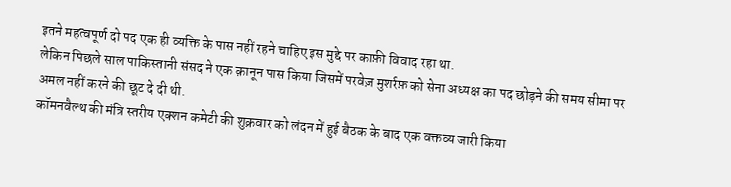इतने महत्वपूर्ण दो पद एक ही व्यक्ति के पास नहीं रहने चाहिए इस मुद्दे पर काफ़ी विवाद रहा था.
लेकिन पिछले साल पाकिस्तानी संसद ने एक क़ानून पास किया जिसमें परवेज़ मुशर्रफ़ को सेना अध्यक्ष का पद छोड़ने की समय सीमा पर अमल नहीं करने की छूट दे दी थी.
कॉमनवैल्थ की मंत्रि स्तरीय एक्शन कमेटी की शुक्रवार को लंदन में हुई बैठक के बाद एक वक्तव्य जारी किया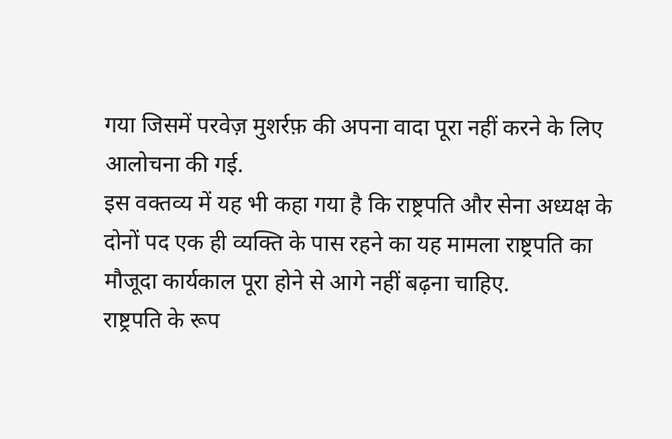गया जिसमें परवेज़ मुशर्रफ़ की अपना वादा पूरा नहीं करने के लिए आलोचना की गई.
इस वक्तव्य में यह भी कहा गया है कि राष्ट्रपति और सेना अध्यक्ष के दोनों पद एक ही व्यक्ति के पास रहने का यह मामला राष्ट्रपति का मौजूदा कार्यकाल पूरा होने से आगे नहीं बढ़ना चाहिए.
राष्ट्रपति के रूप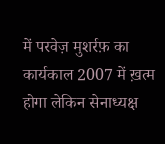में परवेज़ मुशर्रफ़ का कार्यकाल 2007 में ख़त्म होगा लेकिन सेनाध्यक्ष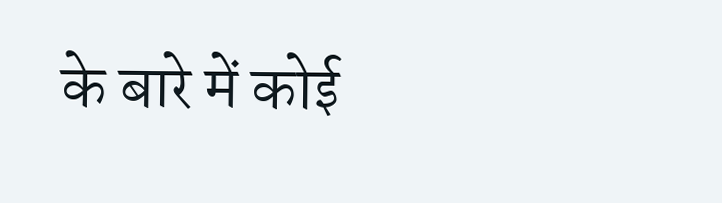के बारे में कोई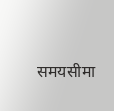समयसीमा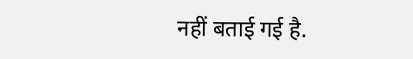नहीं बताई गई है.